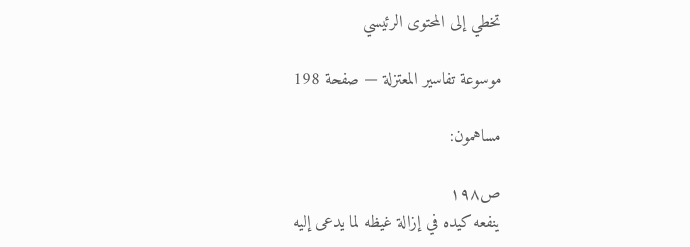تخطي إلى المحتوى الرئيسي

موسوعة تفاسير المعتزلة — صفحة 198

مساهمون:

ص١٩٨
ينفعه كيده في إزالة غيظه لما يدعى إليه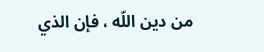من دين اللّه ، فإن الذي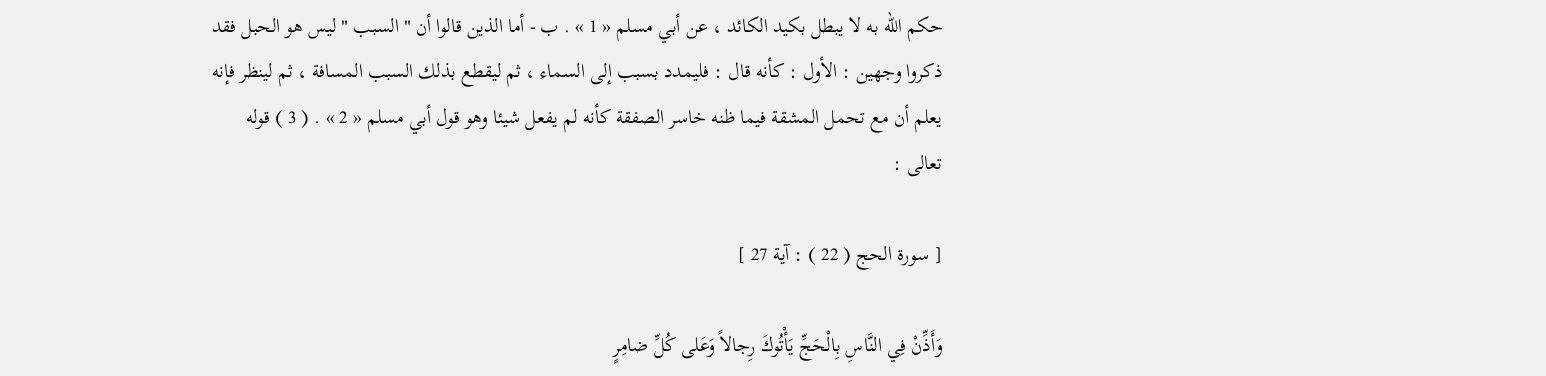حكم اللّه به لا يبطل بكيد الكائد ، عن أبي مسلم « 1 » . ب - أما الذين قالوا أن " السبب " ليس هو الحبل فقد ذكروا وجهين : الأول : كأنه قال : فليمدد بسبب إلى السماء ، ثم ليقطع بذلك السبب المسافة ، ثم لينظر فإنه يعلم أن مع تحمل المشقة فيما ظنه خاسر الصفقة كأنه لم يفعل شيئا وهو قول أبي مسلم « 2 » . ( 3 ) قوله تعالى :

[ سورة الحج ( 22 ) : آية 27 ]

وَأَذِّنْ فِي النَّاسِ بِالْحَجِّ يَأْتُوكَ رِجالاً وَعَلى كُلِّ ضامِرٍ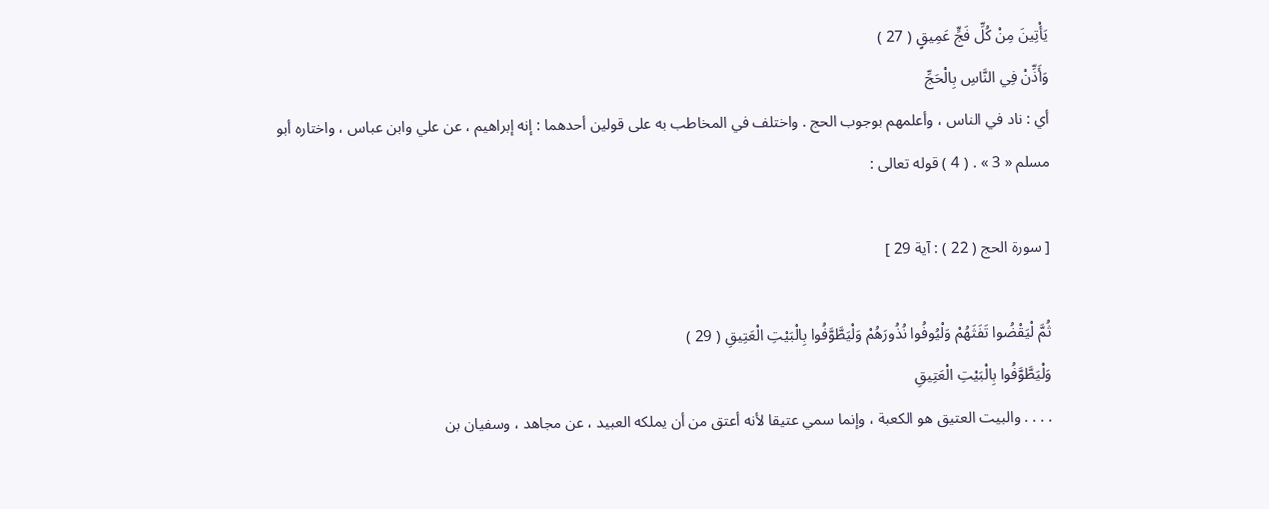يَأْتِينَ مِنْ كُلِّ فَجٍّ عَمِيقٍ ( 27 )
وَأَذِّنْ فِي النَّاسِ بِالْحَجِّ
أي : ناد في الناس ، وأعلمهم بوجوب الحج . واختلف في المخاطب به على قولين أحدهما : إنه إبراهيم ، عن علي وابن عباس ، واختاره أبو مسلم « 3 » . ( 4 ) قوله تعالى :

[ سورة الحج ( 22 ) : آية 29 ]

ثُمَّ لْيَقْضُوا تَفَثَهُمْ وَلْيُوفُوا نُذُورَهُمْ وَلْيَطَّوَّفُوا بِالْبَيْتِ الْعَتِيقِ ( 29 )
وَلْيَطَّوَّفُوا بِالْبَيْتِ الْعَتِيقِ
. . . . والبيت العتيق هو الكعبة ، وإنما سمي عتيقا لأنه أعتق من أن يملكه العبيد ، عن مجاهد ، وسفيان بن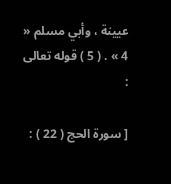عيينة ، وأبي مسلم « 4 » . ( 5 ) قوله تعالى :

[ سورة الحج ( 22 ) :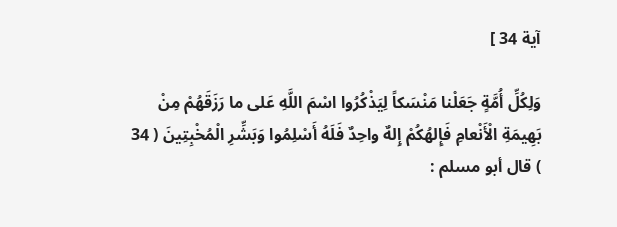آية 34 ]

وَلِكُلِّ أُمَّةٍ جَعَلْنا مَنْسَكاً لِيَذْكُرُوا اسْمَ اللَّهِ عَلى ما رَزَقَهُمْ مِنْ بَهِيمَةِ الْأَنْعامِ فَإِلهُكُمْ إِلهٌ واحِدٌ فَلَهُ أَسْلِمُوا وَبَشِّرِ الْمُخْبِتِينَ ( 34 ) قال أبو مسلم :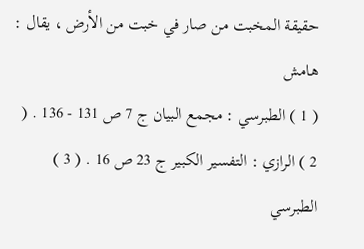حقيقة المخبت من صار في خبت من الأرض ، يقال :
هامش
( 1 ) الطبرسي : مجمع البيان ج 7 ص 131 - 136 . ( 2 ) الرازي : التفسير الكبير ج 23 ص 16 . ( 3 ) الطبرسي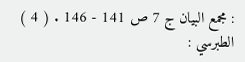: مجمع البيان ج 7 ص 141 - 146 . ( 4 ) الطبرسي :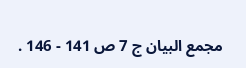مجمع البيان ج 7 ص 141 - 146 .